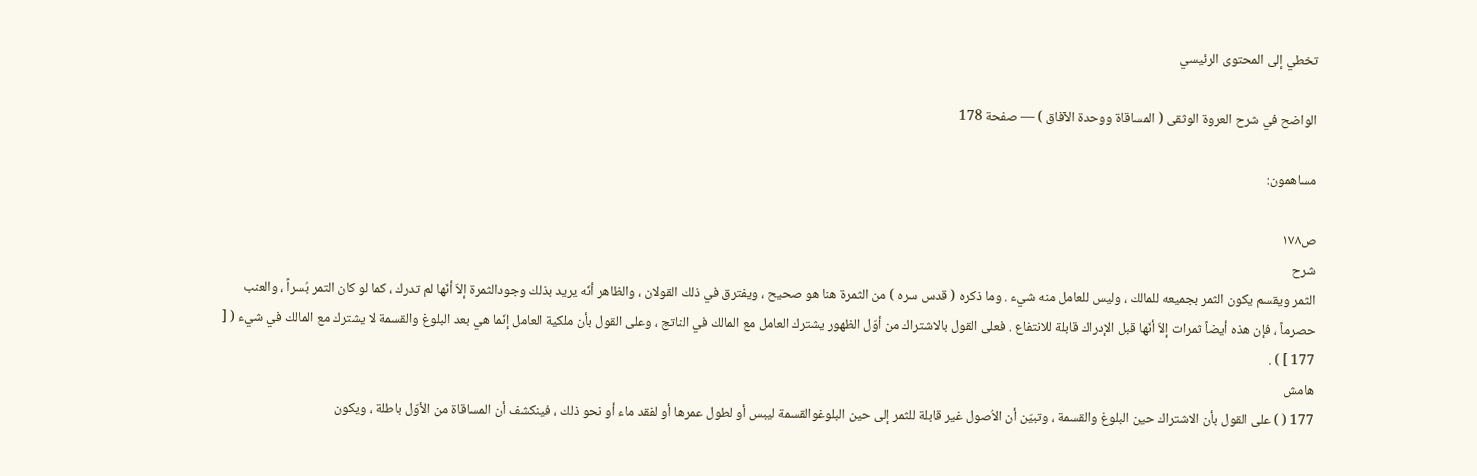تخطي إلى المحتوى الرئيسي

الواضح في شرح العروة الوثقى ( المساقاة ووحدة الآفاق ) — صفحة 178

مساهمون:

ص١٧٨
شرح
الثمر ويقسم يكون الثمر بجميعه للمالك ، وليس للعامل منه شيء . وما ذكره ( قدس سره ) من الثمرة هنا هو صحيح ، ويفترق في ذلك القولان ، والظاهر أنّه يريد بذلك وجودالثمرة إلاّ أنّها لم تدرك ، كما لو كان التمر بُسراً ، والعنب حصرماً ، فإن هذه أيضاً ثمرات إلاّ أنّها قبل الإدراك قابلة للانتفاع . فعلى القول بالاشتراك من أوّل الظهور يشترك العامل مع المالك في الناتج ، وعلى القول بأن ملكية العامل إنّما هي بعد البلوغ والقسمة لا يشترك مع المالك في شيء ( [ 177 ] ) .
هامش
177 ( ) على القول بأن الاشتراك حين البلوغ والقسمة ، وتبيّن أن الاُصول غير قابلة للثمر إلى حين البلوغوالقسمة ليبس أو لطول عمرها أو لفقد ماء أو نحو ذلك ، فينكشف أن المساقاة من الأوّل باطلة ، ويكون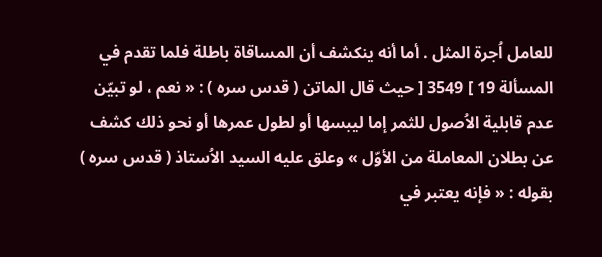للعامل اُجرة المثل . أما أنه ينكشف أن المساقاة باطلة فلما تقدم في المسألة 19 ] 3549 [ حيث قال الماتن ( قدس سره ) : « نعم ، لو تبيّن عدم قابلية الاُصول للثمر إما ليبسها أو لطول عمرها أو نحو ذلك كشف عن بطلان المعاملة من الأوّل » وعلق عليه السيد الاُستاذ ( قدس سره ) بقوله : « فإنه يعتبر في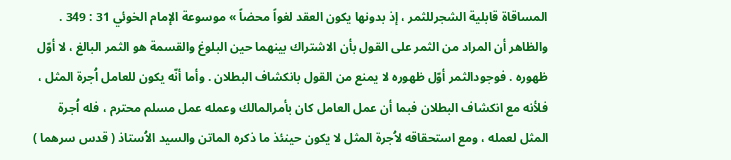المساقاة قابلية الشجرللثمر ، إذ بدونها يكون العقد لغواً محضاً » موسوعة الإمام الخوئي 31 : 349 . والظاهر أن المراد من الثمر على القول بأن الاشتراك بينهما حين البلوغ والقسمة هو الثمر البالغ ، لا أوّل ظهوره . فوجودالثمر أوّل ظهوره لا يمنع من القول بانكشاف البطلان . وأما أنّه يكون للعامل اُجرة المثل ، فلأنه مع انكشاف البطلان فبما أن عمل العامل كان بأمرالمالك وعمله عمل مسلم محترم ، فله اُجرة المثل لعمله ، ومع استحقاقه لاُجرة المثل لا يكون حينئذ ما ذكره الماتن والسيد الاُستاذ ( قدس سرهما )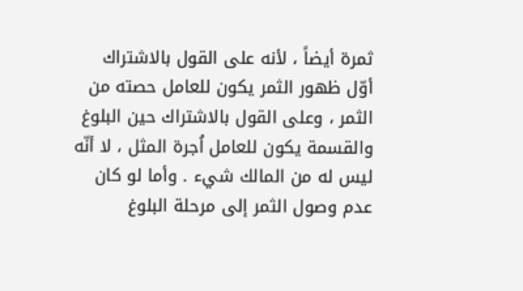ثمرة أيضاً ، لأنه على القول بالاشتراك أوّل ظهور الثمر يكون للعامل حصته من الثمر ، وعلى القول بالاشتراك حين البلوغ والقسمة يكون للعامل اُجرة المثل ، لا أنّه ليس له من المالك شيء . وأما لو كان عدم وصول الثمر إلى مرحلة البلوغ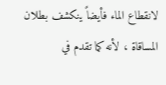لانقطاع الماء فأيضاً ينكشف بطلان المساقاة ، لأنه كما تقدم في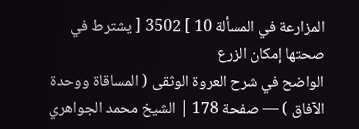المزارعة في المسألة 10 ] 3502 [ يشترط في صحتها إمكان الزرع
الواضح في شرح العروة الوثقى ( المساقاة ووحدة الآفاق ) — صفحة 178 | الشيخ محمد الجواهري